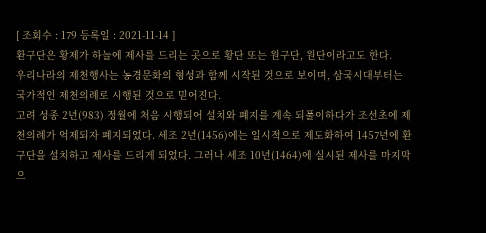[ 조회수 : 179 등록일 : 2021-11-14 ]
환구단은 황제가 하늘에 제사를 드리는 곳으로 황단 또는 원구단, 원단이라고도 한다.
우리나라의 제천행사는 농경문화의 형성과 함께 시작된 것으로 보이며, 삼국시대부터는 국가적인 제천의례로 시행된 것으로 믿어진다.
고려 성종 2년(983) 정월에 처음 시행되어 설치와 폐지를 계속 되풀이하다가 조선초에 제천의례가 억제되자 폐지되었다. 세조 2년(1456)에는 일시적으로 제도화하여 1457년에 환구단을 설치하고 제사를 드리게 되었다. 그러나 세조 10년(1464)에 실시된 제사를 마지막으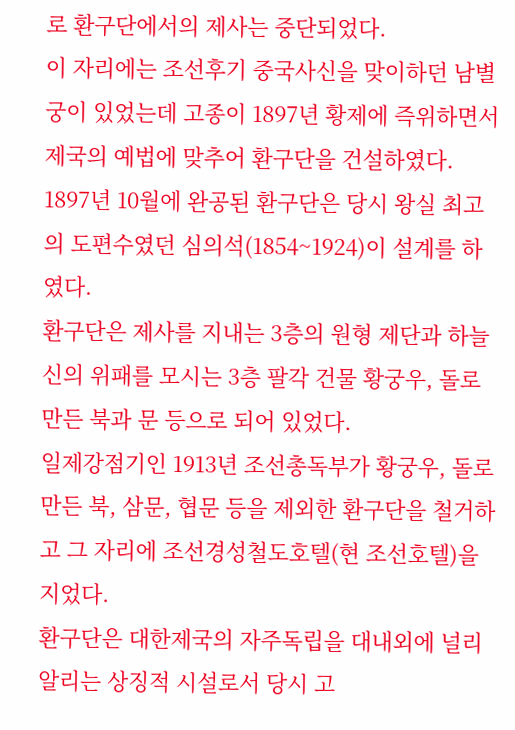로 환구단에서의 제사는 중단되었다.
이 자리에는 조선후기 중국사신을 맞이하던 남별궁이 있었는데 고종이 1897년 황제에 즉위하면서 제국의 예법에 맞추어 환구단을 건설하였다. 1897년 10월에 완공된 환구단은 당시 왕실 최고의 도편수였던 심의석(1854~1924)이 설계를 하였다.
환구단은 제사를 지내는 3층의 원형 제단과 하늘신의 위패를 모시는 3층 팔각 건물 황궁우, 돌로 만든 북과 문 등으로 되어 있었다.
일제강점기인 1913년 조선총독부가 황궁우, 돌로 만든 북, 삼문, 협문 등을 제외한 환구단을 철거하고 그 자리에 조선경성철도호텔(현 조선호텔)을 지었다.
환구단은 대한제국의 자주독립을 대내외에 널리 알리는 상징적 시설로서 당시 고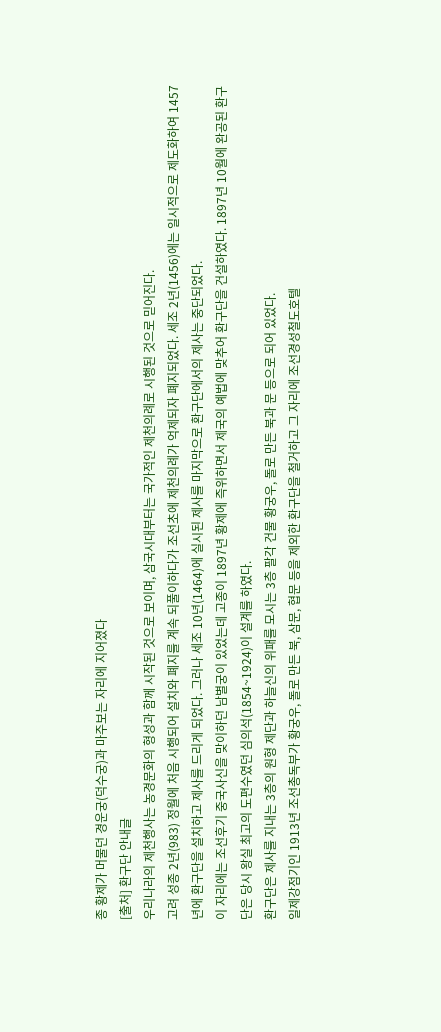종 황제가 머물던 경운궁(덕수궁)과 마주보는 자리에 지어졌다
[출처] 환구단 안내글
우리나라의 제천행사는 농경문화의 형성과 함께 시작된 것으로 보이며, 삼국시대부터는 국가적인 제천의례로 시행된 것으로 믿어진다.
고려 성종 2년(983) 정월에 처음 시행되어 설치와 폐지를 계속 되풀이하다가 조선초에 제천의례가 억제되자 폐지되었다. 세조 2년(1456)에는 일시적으로 제도화하여 1457년에 환구단을 설치하고 제사를 드리게 되었다. 그러나 세조 10년(1464)에 실시된 제사를 마지막으로 환구단에서의 제사는 중단되었다.
이 자리에는 조선후기 중국사신을 맞이하던 남별궁이 있었는데 고종이 1897년 황제에 즉위하면서 제국의 예법에 맞추어 환구단을 건설하였다. 1897년 10월에 완공된 환구단은 당시 왕실 최고의 도편수였던 심의석(1854~1924)이 설계를 하였다.
환구단은 제사를 지내는 3층의 원형 제단과 하늘신의 위패를 모시는 3층 팔각 건물 황궁우, 돌로 만든 북과 문 등으로 되어 있었다.
일제강점기인 1913년 조선총독부가 황궁우, 돌로 만든 북, 삼문, 협문 등을 제외한 환구단을 철거하고 그 자리에 조선경성철도호텔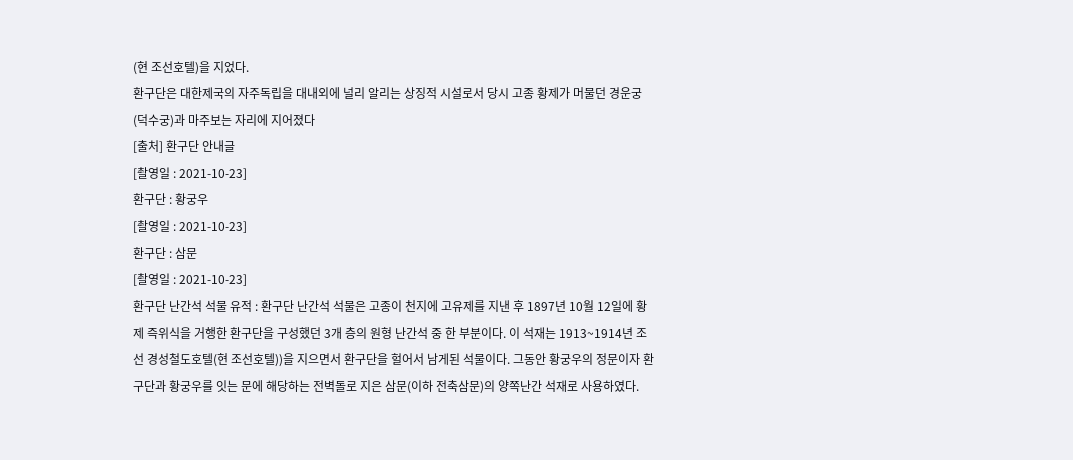(현 조선호텔)을 지었다.
환구단은 대한제국의 자주독립을 대내외에 널리 알리는 상징적 시설로서 당시 고종 황제가 머물던 경운궁(덕수궁)과 마주보는 자리에 지어졌다
[출처] 환구단 안내글
[촬영일 : 2021-10-23]
환구단 : 황궁우
[촬영일 : 2021-10-23]
환구단 : 삼문
[촬영일 : 2021-10-23]
환구단 난간석 석물 유적 : 환구단 난간석 석물은 고종이 천지에 고유제를 지낸 후 1897년 10월 12일에 황제 즉위식을 거행한 환구단을 구성했던 3개 층의 원형 난간석 중 한 부분이다. 이 석재는 1913~1914년 조선 경성철도호텔(현 조선호텔))을 지으면서 환구단을 헐어서 남게된 석물이다. 그동안 황궁우의 정문이자 환구단과 황궁우를 잇는 문에 해당하는 전벽돌로 지은 삼문(이하 전축삼문)의 양쪽난간 석재로 사용하였다.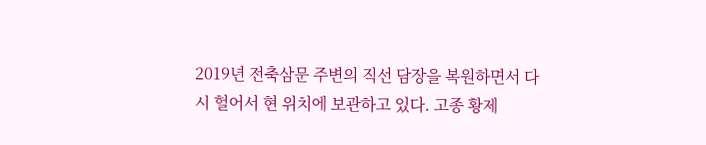2019년 전축삼문 주변의 직선 담장을 복원하면서 다시 헐어서 현 위치에 보관하고 있다. 고종 황제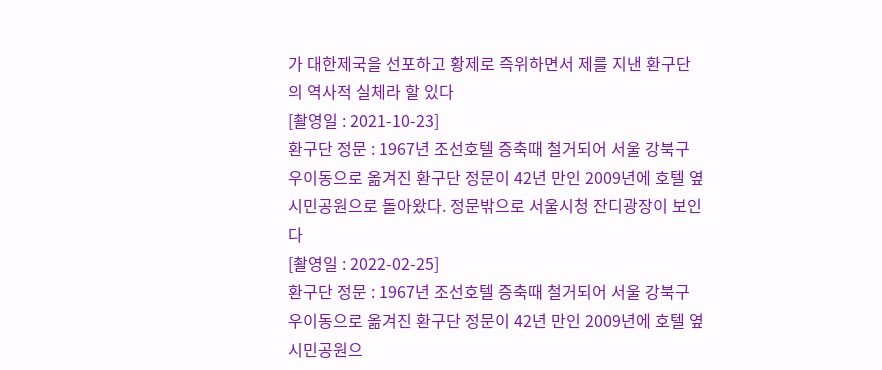가 대한제국을 선포하고 황제로 즉위하면서 제를 지낸 환구단의 역사적 실체라 할 있다
[촬영일 : 2021-10-23]
환구단 정문 : 1967년 조선호텔 증축때 철거되어 서울 강북구 우이동으로 옮겨진 환구단 정문이 42년 만인 2009년에 호텔 옆 시민공원으로 돌아왔다. 정문밖으로 서울시청 잔디광장이 보인다
[촬영일 : 2022-02-25]
환구단 정문 : 1967년 조선호텔 증축때 철거되어 서울 강북구 우이동으로 옮겨진 환구단 정문이 42년 만인 2009년에 호텔 옆 시민공원으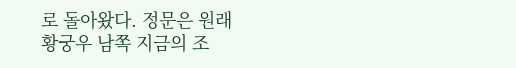로 돌아왔다. 정문은 원래 황궁우 남쪽 지금의 조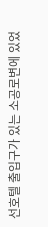선호텔 출입구가 있는 소공로변에 있었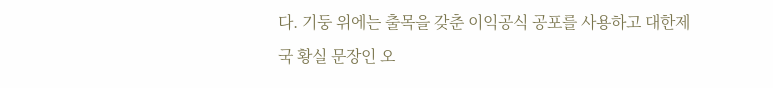다. 기둥 위에는 출목을 갖춘 이익공식 공포를 사용하고 대한제국 황실 문장인 오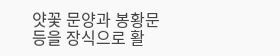얏꽃 문양과 봉황문 등을 장식으로 활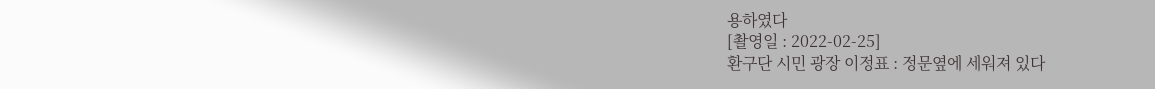용하였다
[촬영일 : 2022-02-25]
환구단 시민 광장 이정표 : 정문옆에 세워져 있다